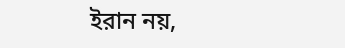ইরান নয়,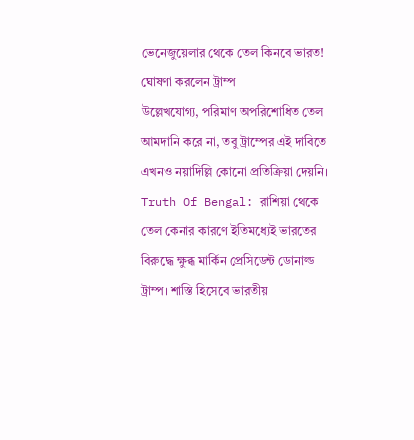ভেনেজুয়েলার থেকে তেল কিনবে ভারত! ঘোষণা করলেন ট্রাম্প
উল্লেখযোগ্য, পরিমাণ অপরিশোধিত তেল আমদানি করে না, তবু ট্রাম্পের এই দাবিতে এখনও নয়াদিল্লি কোনো প্রতিক্রিয়া দেয়নি।
Truth Of Bengal: রাশিয়া থেকে তেল কেনার কারণে ইতিমধ্যেই ভারতের বিরুদ্ধে ক্ষুব্ধ মার্কিন প্রেসিডেন্ট ডোনাল্ড ট্রাম্প। শাস্তি হিসেবে ভারতীয়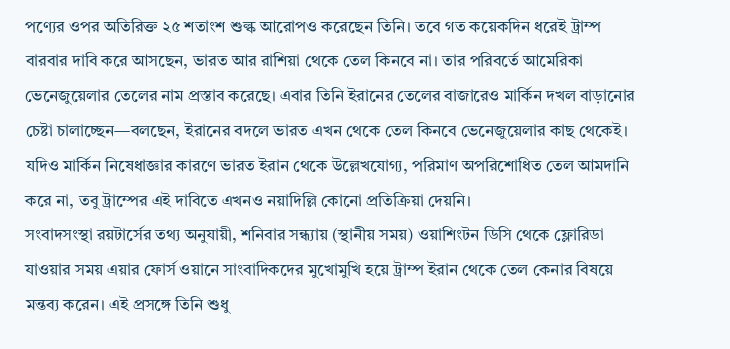পণ্যের ওপর অতিরিক্ত ২৫ শতাংশ শুল্ক আরোপও করেছেন তিনি। তবে গত কয়েকদিন ধরেই ট্রাম্প বারবার দাবি করে আসছেন, ভারত আর রাশিয়া থেকে তেল কিনবে না। তার পরিবর্তে আমেরিকা ভেনেজুয়েলার তেলের নাম প্রস্তাব করেছে। এবার তিনি ইরানের তেলের বাজারেও মার্কিন দখল বাড়ানোর চেষ্টা চালাচ্ছেন—বলছেন, ইরানের বদলে ভারত এখন থেকে তেল কিনবে ভেনেজুয়েলার কাছ থেকেই। যদিও মার্কিন নিষেধাজ্ঞার কারণে ভারত ইরান থেকে উল্লেখযোগ্য, পরিমাণ অপরিশোধিত তেল আমদানি করে না, তবু ট্রাম্পের এই দাবিতে এখনও নয়াদিল্লি কোনো প্রতিক্রিয়া দেয়নি।
সংবাদসংস্থা রয়টার্সের তথ্য অনুযায়ী, শনিবার সন্ধ্যায় (স্থানীয় সময়) ওয়াশিংটন ডিসি থেকে ফ্লোরিডা যাওয়ার সময় এয়ার ফোর্স ওয়ানে সাংবাদিকদের মুখোমুখি হয়ে ট্রাম্প ইরান থেকে তেল কেনার বিষয়ে মন্তব্য করেন। এই প্রসঙ্গে তিনি শুধু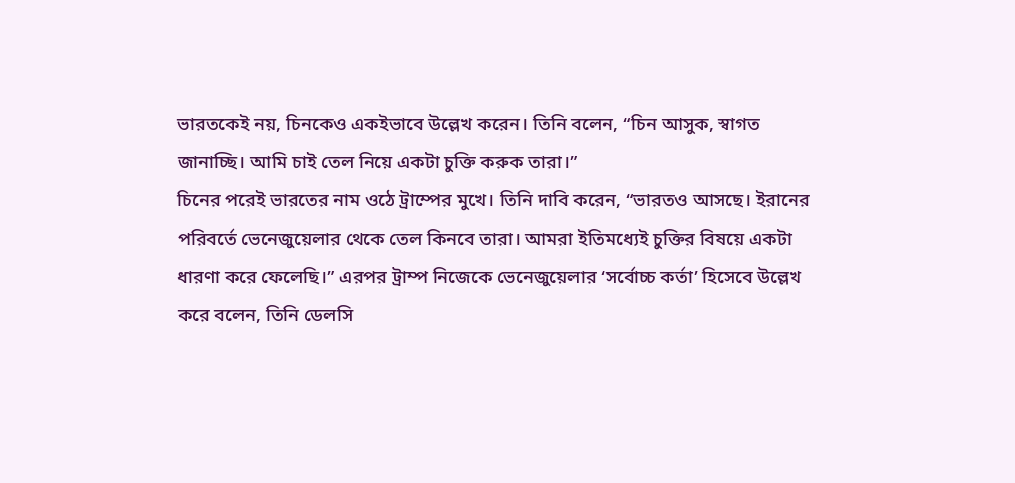ভারতকেই নয়, চিনকেও একইভাবে উল্লেখ করেন। তিনি বলেন, “চিন আসুক, স্বাগত জানাচ্ছি। আমি চাই তেল নিয়ে একটা চুক্তি করুক তারা।”
চিনের পরেই ভারতের নাম ওঠে ট্রাম্পের মুখে। তিনি দাবি করেন, “ভারতও আসছে। ইরানের পরিবর্তে ভেনেজুয়েলার থেকে তেল কিনবে তারা। আমরা ইতিমধ্যেই চুক্তির বিষয়ে একটা ধারণা করে ফেলেছি।” এরপর ট্রাম্প নিজেকে ভেনেজুয়েলার ‘সর্বোচ্চ কর্তা’ হিসেবে উল্লেখ করে বলেন, তিনি ডেলসি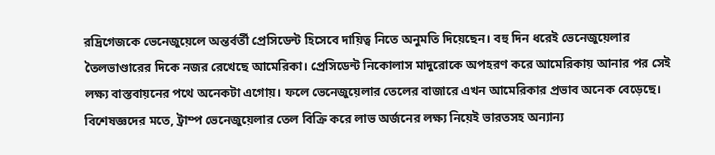রদ্রিগেজকে ভেনেজুয়েলে অন্তর্বর্তী প্রেসিডেন্ট হিসেবে দায়িত্ব নিতে অনুমতি দিয়েছেন। বহু দিন ধরেই ভেনেজুয়েলার তৈলভাণ্ডারের দিকে নজর রেখেছে আমেরিকা। প্রেসিডেন্ট নিকোলাস মাদুরোকে অপহরণ করে আমেরিকায় আনার পর সেই লক্ষ্য বাস্তবায়নের পথে অনেকটা এগোয়। ফলে ভেনেজুয়েলার তেলের বাজারে এখন আমেরিকার প্রভাব অনেক বেড়েছে।
বিশেষজ্ঞদের মতে, ট্রাম্প ভেনেজুয়েলার তেল বিক্রি করে লাভ অর্জনের লক্ষ্য নিয়েই ভারতসহ অন্যান্য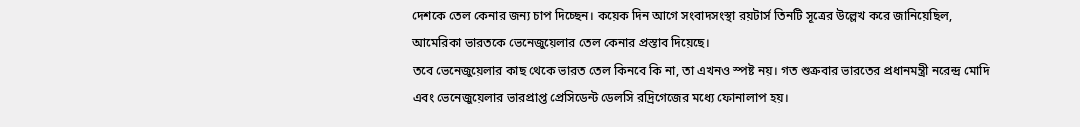দেশকে তেল কেনার জন্য চাপ দিচ্ছেন। কয়েক দিন আগে সংবাদসংস্থা রয়টার্স তিনটি সূত্রের উল্লেখ করে জানিয়েছিল, আমেরিকা ভারতকে ভেনেজুয়েলার তেল কেনার প্রস্তাব দিয়েছে।
তবে ভেনেজুয়েলার কাছ থেকে ভারত তেল কিনবে কি না, তা এখনও স্পষ্ট নয়। গত শুক্রবার ভারতের প্রধানমন্ত্রী নরেন্দ্র মোদি এবং ভেনেজুয়েলার ভারপ্রাপ্ত প্রেসিডেন্ট ডেলসি রদ্রিগেজের মধ্যে ফোনালাপ হয়।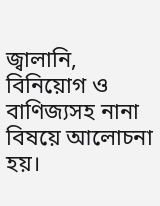জ্বালানি, বিনিয়োগ ও বাণিজ্যসহ নানা বিষয়ে আলোচনা হয়।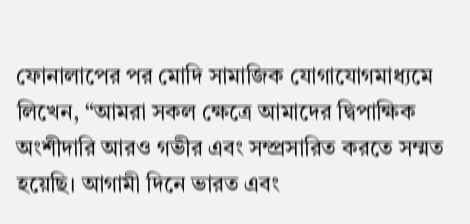ফোনালাপের পর মোদি সামাজিক যোগাযোগমাধ্যমে লিখেন, “আমরা সকল ক্ষেত্রে আমাদের দ্বিপাক্ষিক অংশীদারি আরও গভীর এবং সম্প্রসারিত করতে সম্মত হয়েছি। আগামী দিনে ভারত এবং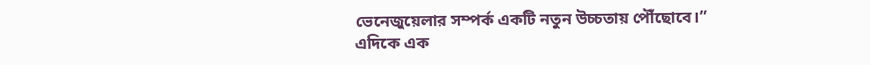ভেনেজুয়েলার সম্পর্ক একটি নতুন উচ্চতায় পৌঁছোবে।”
এদিকে এক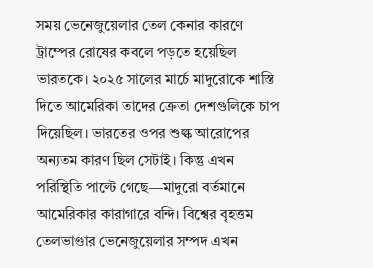সময় ভেনেজুয়েলার তেল কেনার কারণে ট্রাম্পের রোষের কবলে পড়তে হয়েছিল ভারতকে। ২০২৫ সালের মার্চে মাদুরোকে শাস্তি দিতে আমেরিকা তাদের ক্রেতা দেশগুলিকে চাপ দিয়েছিল। ভারতের ওপর শুল্ক আরোপের অন্যতম কারণ ছিল সেটাই। কিন্তু এখন পরিস্থিতি পাল্টে গেছে—মাদুরো বর্তমানে আমেরিকার কারাগারে বন্দি। বিশ্বের বৃহত্তম তেলভাণ্ডার ভেনেজুয়েলার সম্পদ এখন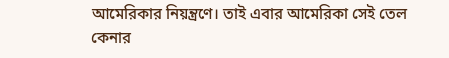আমেরিকার নিয়ন্ত্রণে। তাই এবার আমেরিকা সেই তেল কেনার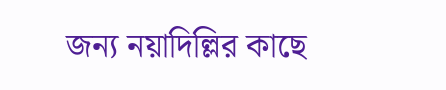জন্য নয়াদিল্লির কাছে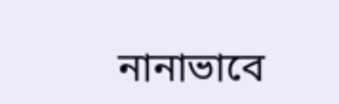নানাভাবে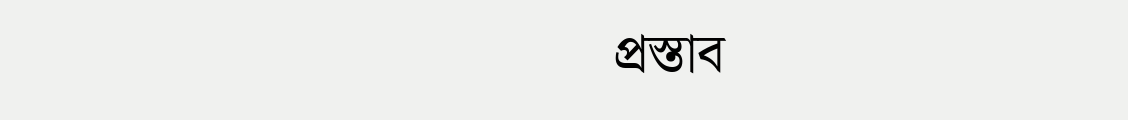প্রস্তাব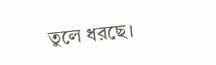তুলে ধরছে।